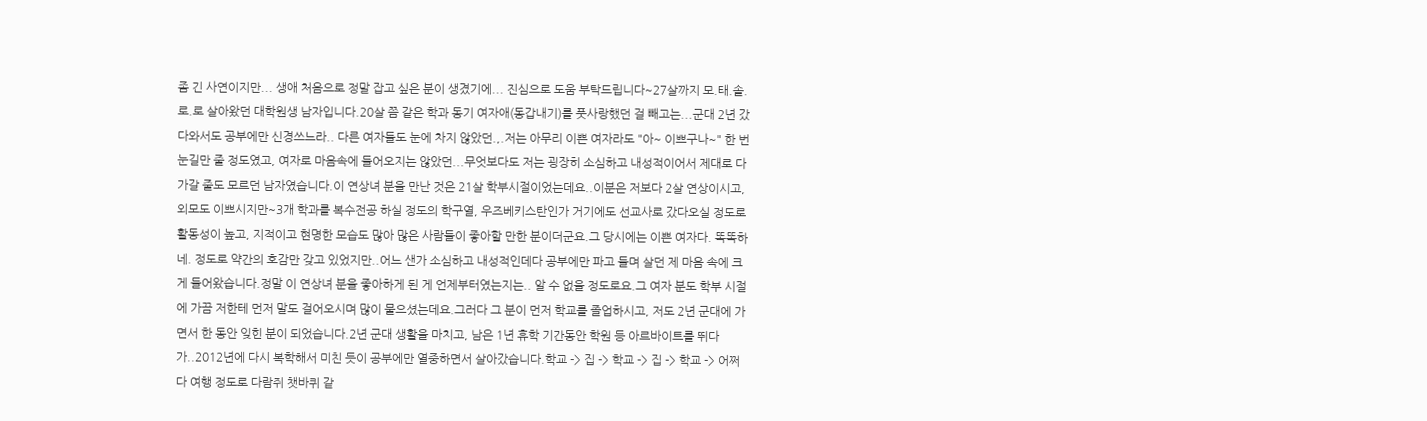좀 긴 사연이지만... 생애 처음으로 정말 잡고 싶은 분이 생겼기에... 진심으로 도움 부탁드립니다~27살까지 모.태.솔.로.로 살아왔던 대학원생 남자입니다.20살 쯤 같은 학과 동기 여자애(동갑내기)를 풋사랑했던 걸 빼고는...군대 2년 갔다와서도 공부에만 신경쓰느라.. 다른 여자들도 눈에 차지 않았던.,.저는 아무리 이쁜 여자라도 "아~ 이쁘구나~" 한 번 눈길만 줄 정도였고, 여자로 마음속에 들어오지는 않았던...무엇보다도 저는 굉장히 소심하고 내성적이어서 제대로 다가갈 줄도 모르던 남자였습니다.이 연상녀 분을 만난 것은 21살 학부시절이었는데요..이분은 저보다 2살 연상이시고, 외모도 이쁘시지만~3개 학과를 복수전공 하실 정도의 학구열, 우즈베키스탄인가 거기에도 선교사로 갔다오실 정도로 활동성이 높고, 지적이고 현명한 모습도 많아 많은 사람들이 좋아할 만한 분이더군요.그 당시에는 이쁜 여자다. 똑똑하네. 정도로 약간의 호감만 갖고 있었지만..어느 샌가 소심하고 내성적인데다 공부에만 파고 들며 살던 제 마음 속에 크게 들어왔습니다.정말 이 연상녀 분을 좋아하게 된 게 언제부터였는지는.. 알 수 없을 정도로요.그 여자 분도 학부 시절에 가끔 저한테 먼저 말도 걸어오시며 많이 물으셨는데요.그러다 그 분이 먼저 학교를 졸업하시고, 저도 2년 군대에 가면서 한 동안 잊힌 분이 되었습니다.2년 군대 생활을 마치고, 남은 1년 휴학 기간동안 학원 등 아르바이트를 뛰다가..2012년에 다시 복학해서 미친 듯이 공부에만 열중하면서 살아갔습니다.학교 -> 집 -> 학교 -> 집 -> 학교 -> 어쩌다 여행 정도로 다람쥐 챗바퀴 같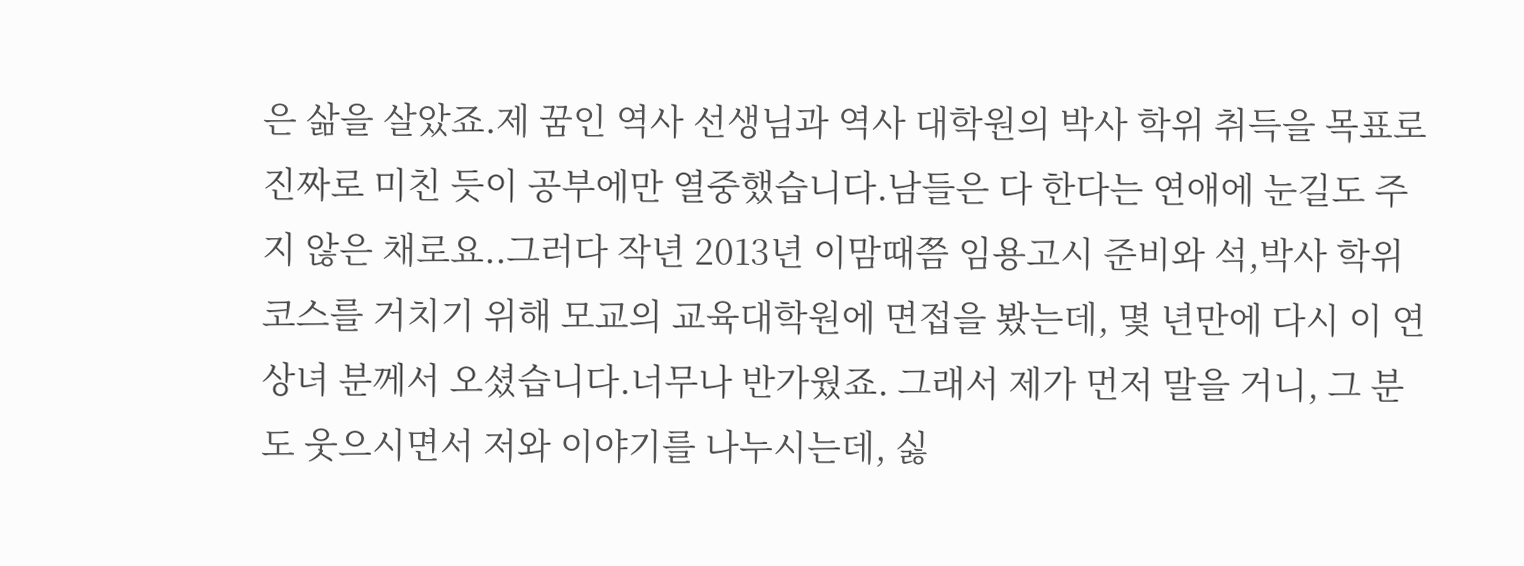은 삶을 살았죠.제 꿈인 역사 선생님과 역사 대학원의 박사 학위 취득을 목표로 진짜로 미친 듯이 공부에만 열중했습니다.남들은 다 한다는 연애에 눈길도 주지 않은 채로요..그러다 작년 2013년 이맘때쯤 임용고시 준비와 석,박사 학위 코스를 거치기 위해 모교의 교육대학원에 면접을 봤는데, 몇 년만에 다시 이 연상녀 분께서 오셨습니다.너무나 반가웠죠. 그래서 제가 먼저 말을 거니, 그 분도 웃으시면서 저와 이야기를 나누시는데, 싫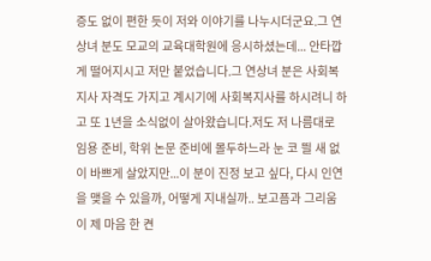증도 없이 편한 듯이 저와 이야기를 나누시더군요.그 연상녀 분도 모교의 교육대학원에 응시하셨는데... 안타깝게 떨어지시고 저만 붙었습니다.그 연상녀 분은 사회복지사 자격도 가지고 계시기에 사회복지사를 하시려니 하고 또 1년을 소식없이 살아왔습니다.저도 저 나름대로 임용 준비, 학위 논문 준비에 몰두하느라 눈 코 띌 새 없이 바쁘게 살았지만...이 분이 진정 보고 싶다, 다시 인연을 맺을 수 있을까, 어떻게 지내실까.. 보고픔과 그리움이 제 마음 한 켠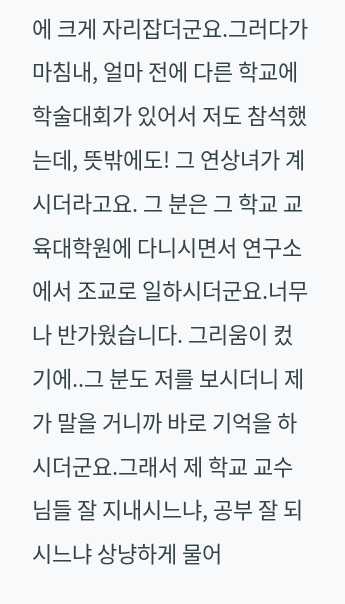에 크게 자리잡더군요.그러다가 마침내, 얼마 전에 다른 학교에 학술대회가 있어서 저도 참석했는데, 뜻밖에도! 그 연상녀가 계시더라고요. 그 분은 그 학교 교육대학원에 다니시면서 연구소에서 조교로 일하시더군요.너무나 반가웠습니다. 그리움이 컸기에..그 분도 저를 보시더니 제가 말을 거니까 바로 기억을 하시더군요.그래서 제 학교 교수님들 잘 지내시느냐, 공부 잘 되시느냐 상냥하게 물어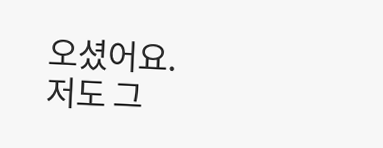오셨어요.저도 그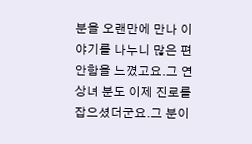분을 오랜만에 만나 이야기를 나누니 많은 편안함을 느꼈고요.그 연상녀 분도 이제 진로를 잡으셨더군요.그 분이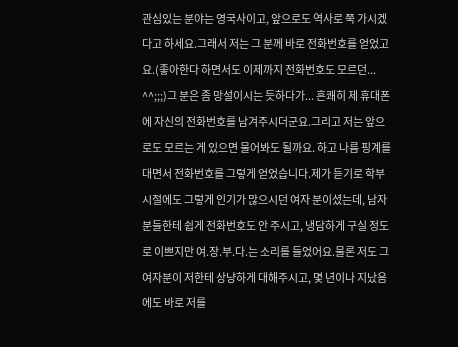관심있는 분야는 영국사이고, 앞으로도 역사로 쭉 가시겠다고 하세요.그래서 저는 그 분께 바로 전화번호를 얻었고요.(좋아한다 하면서도 이제까지 전화번호도 모르던... ^^;;;)그 분은 좀 망설이시는 듯하다가... 흔쾌히 제 휴대폰에 자신의 전화번호를 남겨주시더군요.그리고 저는 앞으로도 모르는 게 있으면 물어봐도 될까요. 하고 나름 핑계를 대면서 전화번호를 그렇게 얻었습니다.제가 듣기로 학부시절에도 그렇게 인기가 많으시던 여자 분이셨는데, 남자 분들한테 쉽게 전화번호도 안 주시고, 냉담하게 구실 정도로 이쁘지만 여.장.부.다.는 소리를 들었어요.물론 저도 그 여자분이 저한테 상냥하게 대해주시고, 몇 년이나 지났음에도 바로 저를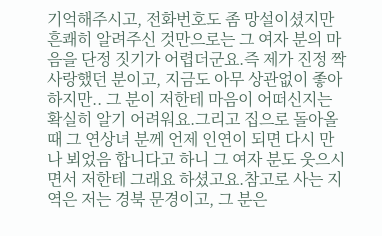기억해주시고, 전화번호도 좀 망설이셨지만 흔쾌히 알려주신 것만으로는 그 여자 분의 마음을 단정 짓기가 어렵더군요.즉 제가 진정 짝사랑했던 분이고, 지금도 아무 상관없이 좋아하지만.. 그 분이 저한테 마음이 어떠신지는 확실히 알기 어려워요.그리고 집으로 돌아올 때 그 연상녀 분께 언제 인연이 되면 다시 만나 뵈었음 합니다고 하니 그 여자 분도 웃으시면서 저한테 그래요 하셨고요.참고로 사는 지역은 저는 경북 문경이고, 그 분은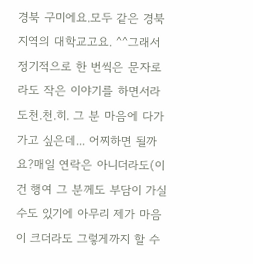경북 구미에요.모두 같은 경북지역의 대학교고요. ^^그래서 정기적으로 한 번씩은 문자로라도 작은 이야기를 하면서라도천.천.히. 그 분 마음에 다가가고 싶은데... 어찌하면 될까요?매일 연락은 아니더라도(이건 행여 그 분께도 부담이 가실 수도 있기에 아무리 제가 마음이 크더라도 그렇게까지 할 수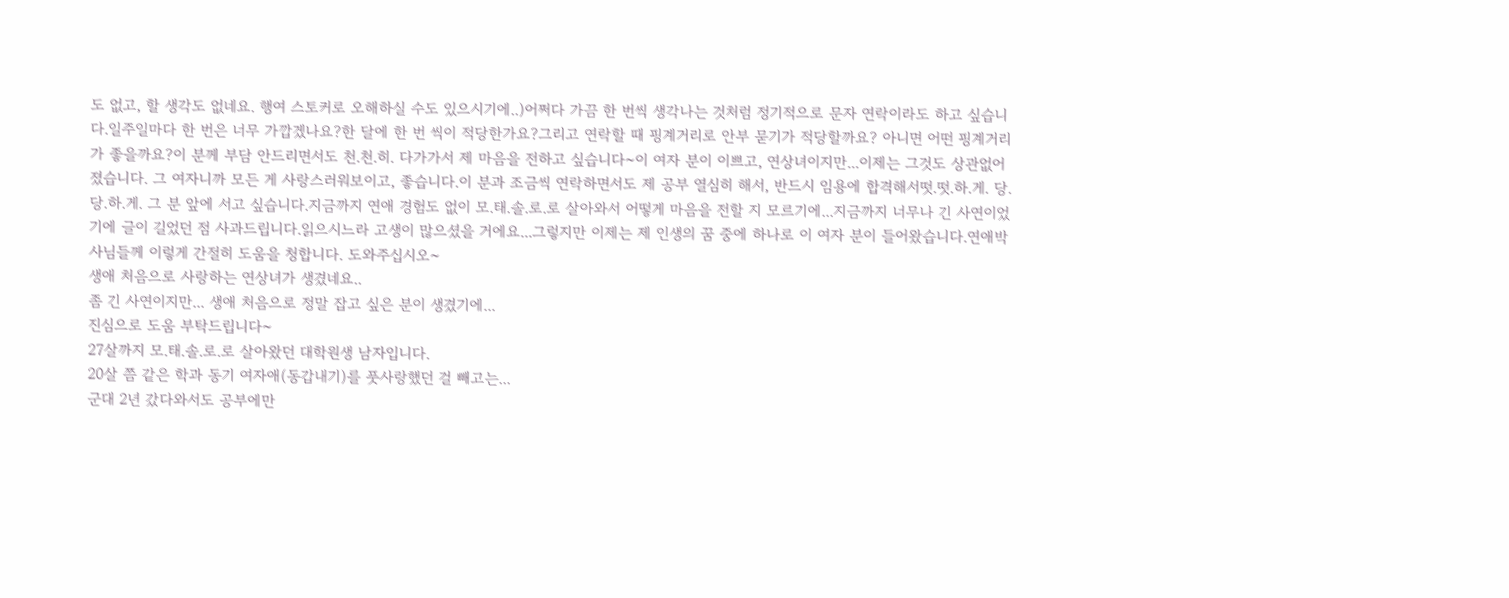도 없고, 할 생각도 없네요. 행여 스토커로 오해하실 수도 있으시기에..)어쩌다 가끔 한 번씩 생각나는 것처럼 정기적으로 문자 연락이라도 하고 싶습니다.일주일마다 한 번은 너무 가깝겠나요?한 달에 한 번 씩이 적당한가요?그리고 연락할 때 핑계거리로 안부 묻기가 적당할까요? 아니면 어떤 핑계거리가 좋을까요?이 분께 부담 안드리면서도 천.천.히. 다가가서 제 마음을 전하고 싶습니다~이 여자 분이 이쁘고, 연상녀이지만...이제는 그것도 상관없어졌습니다. 그 여자니까 모든 게 사랑스러워보이고, 좋습니다.이 분과 조금씩 연락하면서도 제 공부 열심히 해서, 반드시 임용에 합격해서떳.떳.하.게. 당.당.하.게. 그 분 앞에 서고 싶습니다.지금까지 연애 경험도 없이 모.태.솔.로.로 살아와서 어떻게 마음을 전할 지 모르기에...지금까지 너무나 긴 사연이었기에 글이 길었던 점 사과드립니다.읽으시느라 고생이 많으셨을 거에요...그렇지만 이제는 제 인생의 꿈 중에 하나로 이 여자 분이 들어왔습니다.연애박사님들께 이렇게 간절히 도움을 청합니다. 도와주십시오~
생애 처음으로 사랑하는 연상녀가 생겼네요..
좀 긴 사연이지만... 생애 처음으로 정말 잡고 싶은 분이 생겼기에...
진심으로 도움 부탁드립니다~
27살까지 모.태.솔.로.로 살아왔던 대학원생 남자입니다.
20살 쯤 같은 학과 동기 여자애(동갑내기)를 풋사랑했던 걸 빼고는...
군대 2년 갔다와서도 공부에만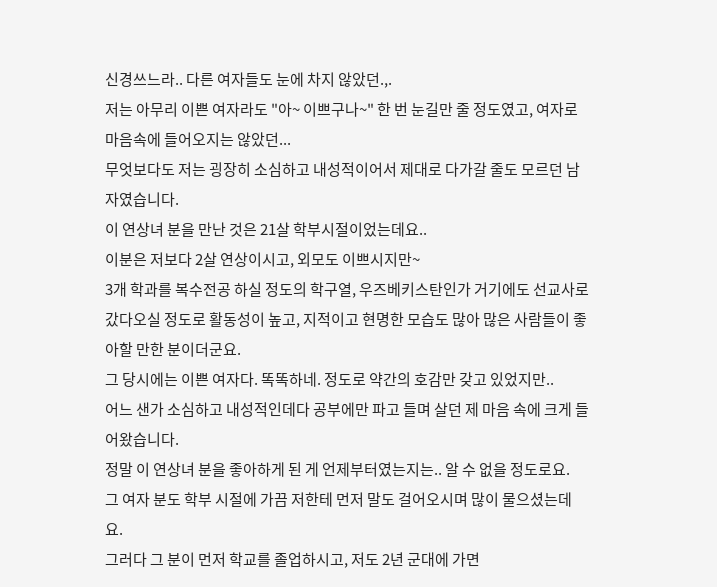신경쓰느라.. 다른 여자들도 눈에 차지 않았던.,.
저는 아무리 이쁜 여자라도 "아~ 이쁘구나~" 한 번 눈길만 줄 정도였고, 여자로 마음속에 들어오지는 않았던...
무엇보다도 저는 굉장히 소심하고 내성적이어서 제대로 다가갈 줄도 모르던 남자였습니다.
이 연상녀 분을 만난 것은 21살 학부시절이었는데요..
이분은 저보다 2살 연상이시고, 외모도 이쁘시지만~
3개 학과를 복수전공 하실 정도의 학구열, 우즈베키스탄인가 거기에도 선교사로 갔다오실 정도로 활동성이 높고, 지적이고 현명한 모습도 많아 많은 사람들이 좋아할 만한 분이더군요.
그 당시에는 이쁜 여자다. 똑똑하네. 정도로 약간의 호감만 갖고 있었지만..
어느 샌가 소심하고 내성적인데다 공부에만 파고 들며 살던 제 마음 속에 크게 들어왔습니다.
정말 이 연상녀 분을 좋아하게 된 게 언제부터였는지는.. 알 수 없을 정도로요.
그 여자 분도 학부 시절에 가끔 저한테 먼저 말도 걸어오시며 많이 물으셨는데요.
그러다 그 분이 먼저 학교를 졸업하시고, 저도 2년 군대에 가면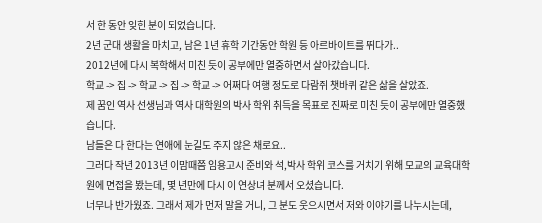서 한 동안 잊힌 분이 되었습니다.
2년 군대 생활을 마치고, 남은 1년 휴학 기간동안 학원 등 아르바이트를 뛰다가..
2012년에 다시 복학해서 미친 듯이 공부에만 열중하면서 살아갔습니다.
학교 -> 집 -> 학교 -> 집 -> 학교 -> 어쩌다 여행 정도로 다람쥐 챗바퀴 같은 삶을 살았죠.
제 꿈인 역사 선생님과 역사 대학원의 박사 학위 취득을 목표로 진짜로 미친 듯이 공부에만 열중했습니다.
남들은 다 한다는 연애에 눈길도 주지 않은 채로요..
그러다 작년 2013년 이맘때쯤 임용고시 준비와 석,박사 학위 코스를 거치기 위해 모교의 교육대학원에 면접을 봤는데, 몇 년만에 다시 이 연상녀 분께서 오셨습니다.
너무나 반가웠죠. 그래서 제가 먼저 말을 거니, 그 분도 웃으시면서 저와 이야기를 나누시는데,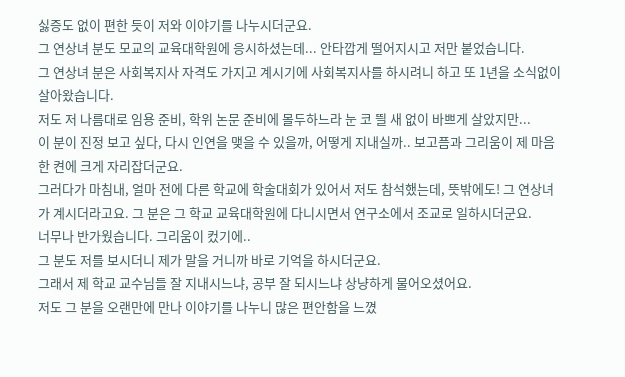싫증도 없이 편한 듯이 저와 이야기를 나누시더군요.
그 연상녀 분도 모교의 교육대학원에 응시하셨는데... 안타깝게 떨어지시고 저만 붙었습니다.
그 연상녀 분은 사회복지사 자격도 가지고 계시기에 사회복지사를 하시려니 하고 또 1년을 소식없이 살아왔습니다.
저도 저 나름대로 임용 준비, 학위 논문 준비에 몰두하느라 눈 코 띌 새 없이 바쁘게 살았지만...
이 분이 진정 보고 싶다, 다시 인연을 맺을 수 있을까, 어떻게 지내실까.. 보고픔과 그리움이 제 마음 한 켠에 크게 자리잡더군요.
그러다가 마침내, 얼마 전에 다른 학교에 학술대회가 있어서 저도 참석했는데, 뜻밖에도! 그 연상녀가 계시더라고요. 그 분은 그 학교 교육대학원에 다니시면서 연구소에서 조교로 일하시더군요.
너무나 반가웠습니다. 그리움이 컸기에..
그 분도 저를 보시더니 제가 말을 거니까 바로 기억을 하시더군요.
그래서 제 학교 교수님들 잘 지내시느냐, 공부 잘 되시느냐 상냥하게 물어오셨어요.
저도 그 분을 오랜만에 만나 이야기를 나누니 많은 편안함을 느꼈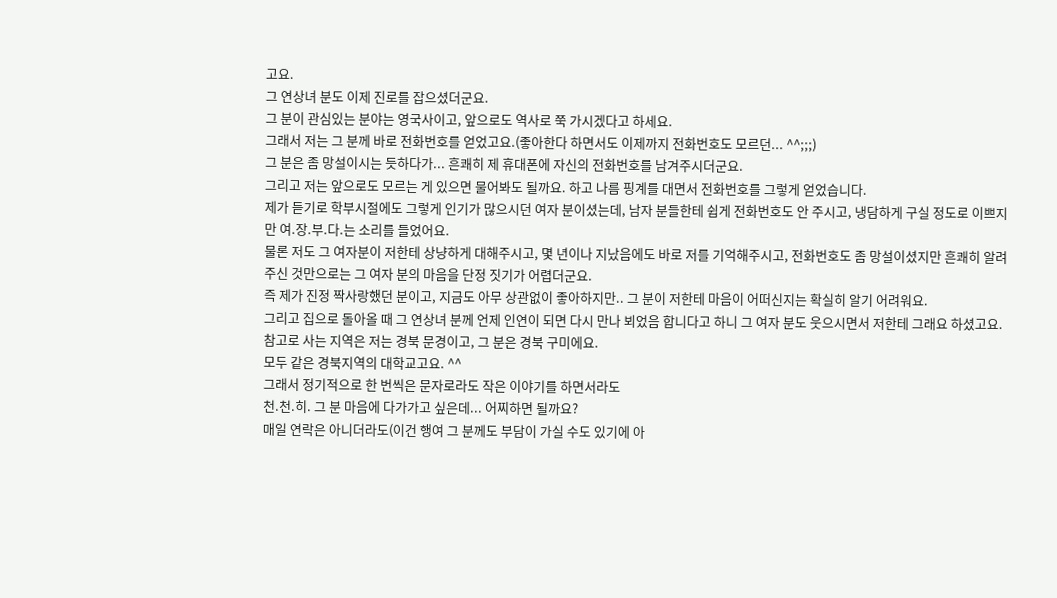고요.
그 연상녀 분도 이제 진로를 잡으셨더군요.
그 분이 관심있는 분야는 영국사이고, 앞으로도 역사로 쭉 가시겠다고 하세요.
그래서 저는 그 분께 바로 전화번호를 얻었고요.(좋아한다 하면서도 이제까지 전화번호도 모르던... ^^;;;)
그 분은 좀 망설이시는 듯하다가... 흔쾌히 제 휴대폰에 자신의 전화번호를 남겨주시더군요.
그리고 저는 앞으로도 모르는 게 있으면 물어봐도 될까요. 하고 나름 핑계를 대면서 전화번호를 그렇게 얻었습니다.
제가 듣기로 학부시절에도 그렇게 인기가 많으시던 여자 분이셨는데, 남자 분들한테 쉽게 전화번호도 안 주시고, 냉담하게 구실 정도로 이쁘지만 여.장.부.다.는 소리를 들었어요.
물론 저도 그 여자분이 저한테 상냥하게 대해주시고, 몇 년이나 지났음에도 바로 저를 기억해주시고, 전화번호도 좀 망설이셨지만 흔쾌히 알려주신 것만으로는 그 여자 분의 마음을 단정 짓기가 어렵더군요.
즉 제가 진정 짝사랑했던 분이고, 지금도 아무 상관없이 좋아하지만.. 그 분이 저한테 마음이 어떠신지는 확실히 알기 어려워요.
그리고 집으로 돌아올 때 그 연상녀 분께 언제 인연이 되면 다시 만나 뵈었음 합니다고 하니 그 여자 분도 웃으시면서 저한테 그래요 하셨고요.
참고로 사는 지역은 저는 경북 문경이고, 그 분은 경북 구미에요.
모두 같은 경북지역의 대학교고요. ^^
그래서 정기적으로 한 번씩은 문자로라도 작은 이야기를 하면서라도
천.천.히. 그 분 마음에 다가가고 싶은데... 어찌하면 될까요?
매일 연락은 아니더라도(이건 행여 그 분께도 부담이 가실 수도 있기에 아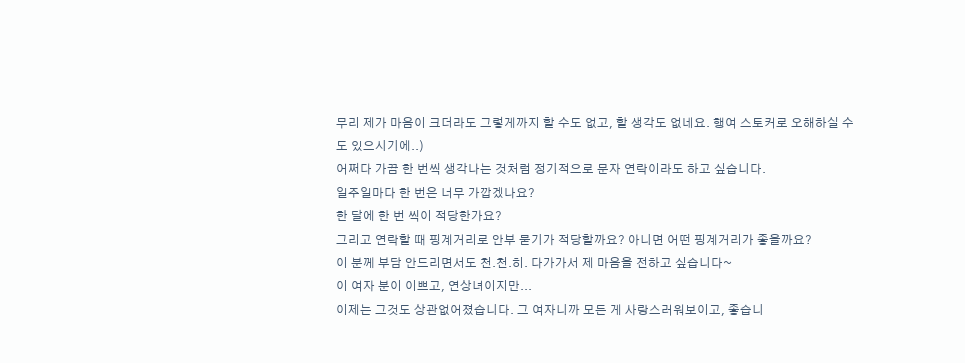무리 제가 마음이 크더라도 그렇게까지 할 수도 없고, 할 생각도 없네요. 행여 스토커로 오해하실 수도 있으시기에..)
어쩌다 가끔 한 번씩 생각나는 것처럼 정기적으로 문자 연락이라도 하고 싶습니다.
일주일마다 한 번은 너무 가깝겠나요?
한 달에 한 번 씩이 적당한가요?
그리고 연락할 때 핑계거리로 안부 묻기가 적당할까요? 아니면 어떤 핑계거리가 좋을까요?
이 분께 부담 안드리면서도 천.천.히. 다가가서 제 마음을 전하고 싶습니다~
이 여자 분이 이쁘고, 연상녀이지만...
이제는 그것도 상관없어졌습니다. 그 여자니까 모든 게 사랑스러워보이고, 좋습니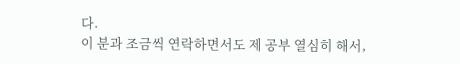다.
이 분과 조금씩 연락하면서도 제 공부 열심히 해서,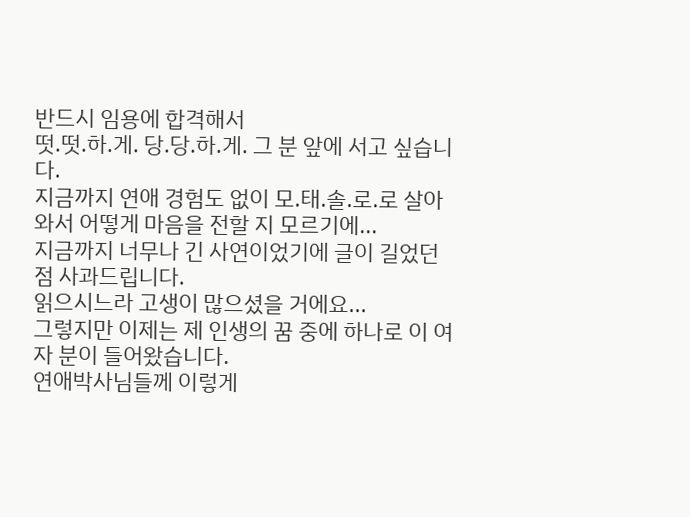반드시 임용에 합격해서
떳.떳.하.게. 당.당.하.게. 그 분 앞에 서고 싶습니다.
지금까지 연애 경험도 없이 모.태.솔.로.로 살아와서 어떻게 마음을 전할 지 모르기에...
지금까지 너무나 긴 사연이었기에 글이 길었던 점 사과드립니다.
읽으시느라 고생이 많으셨을 거에요...
그렇지만 이제는 제 인생의 꿈 중에 하나로 이 여자 분이 들어왔습니다.
연애박사님들께 이렇게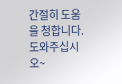간절히 도움을 청합니다. 도와주십시오~